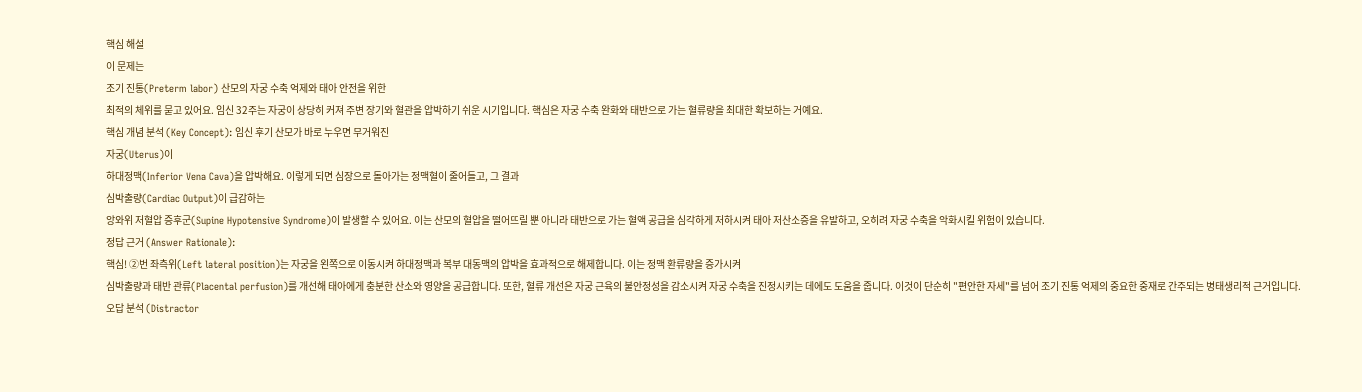핵심 해설
이 문제는
조기 진통(Preterm labor) 산모의 자궁 수축 억제와 태아 안전을 위한
최적의 체위를 묻고 있어요. 임신 32주는 자궁이 상당히 커져 주변 장기와 혈관을 압박하기 쉬운 시기입니다. 핵심은 자궁 수축 완화와 태반으로 가는 혈류량을 최대한 확보하는 거예요.
핵심 개념 분석 (Key Concept): 임신 후기 산모가 바로 누우면 무거워진
자궁(Uterus)이
하대정맥(Inferior Vena Cava)을 압박해요. 이렇게 되면 심장으로 돌아가는 정맥혈이 줄어들고, 그 결과
심박출량(Cardiac Output)이 급감하는
앙와위 저혈압 증후군(Supine Hypotensive Syndrome)이 발생할 수 있어요. 이는 산모의 혈압을 떨어뜨릴 뿐 아니라 태반으로 가는 혈액 공급을 심각하게 저하시켜 태아 저산소증을 유발하고, 오히려 자궁 수축을 악화시킬 위험이 있습니다.
정답 근거 (Answer Rationale):
핵심! ②번 좌측위(Left lateral position)는 자궁을 왼쪽으로 이동시켜 하대정맥과 복부 대동맥의 압박을 효과적으로 해제합니다. 이는 정맥 환류량을 증가시켜
심박출량과 태반 관류(Placental perfusion)를 개선해 태아에게 충분한 산소와 영양을 공급합니다. 또한, 혈류 개선은 자궁 근육의 불안정성을 감소시켜 자궁 수축을 진정시키는 데에도 도움을 줍니다. 이것이 단순히 "편안한 자세"를 넘어 조기 진통 억제의 중요한 중재로 간주되는 병태생리적 근거입니다.
오답 분석 (Distractor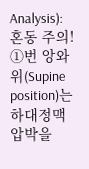Analysis):
혼동 주의! ①번 앙와위(Supine position)는 하대정맥 압박을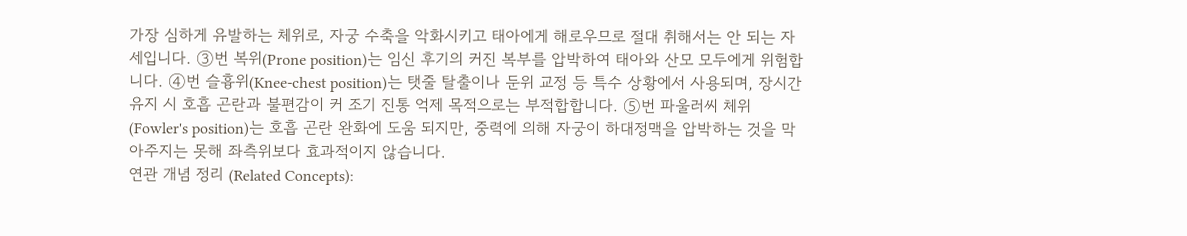가장 심하게 유발하는 체위로, 자궁 수축을 악화시키고 태아에게 해로우므로 절대 취해서는 안 되는 자세입니다. ③번 복위(Prone position)는 임신 후기의 커진 복부를 압박하여 태아와 산모 모두에게 위험합니다. ④번 슬흉위(Knee-chest position)는 탯줄 탈출이나 둔위 교정 등 특수 상황에서 사용되며, 장시간 유지 시 호흡 곤란과 불편감이 커 조기 진통 억제 목적으로는 부적합합니다. ⑤번 파울러씨 체위(Fowler's position)는 호흡 곤란 완화에 도움 되지만, 중력에 의해 자궁이 하대정맥을 압박하는 것을 막아주지는 못해 좌측위보다 효과적이지 않습니다.
연관 개념 정리 (Related Concepts):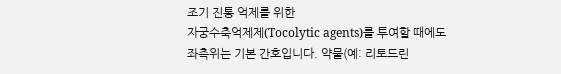조기 진통 억제를 위한
자궁수축억제제(Tocolytic agents)를 투여할 때에도 좌측위는 기본 간호입니다. 약물(예: 리토드린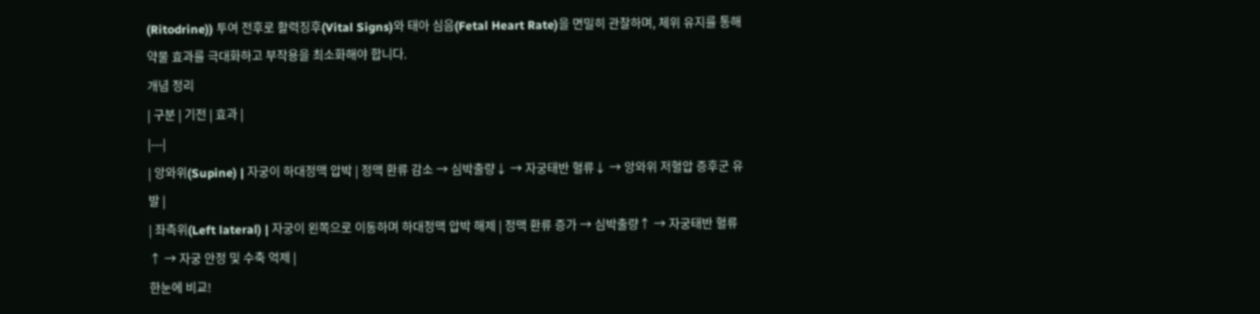(Ritodrine)) 투여 전후로 활력징후(Vital Signs)와 태아 심음(Fetal Heart Rate)을 면밀히 관찰하며, 체위 유지를 통해 약물 효과를 극대화하고 부작용을 최소화해야 합니다.
개념 정리
| 구분 | 기전 | 효과 |
|---|
| 앙와위(Supine) | 자궁이 하대정맥 압박 | 정맥 환류 감소 → 심박출량↓ → 자궁태반 혈류↓ → 앙와위 저혈압 증후군 유발 |
| 좌측위(Left lateral) | 자궁이 왼쪽으로 이동하며 하대정맥 압박 해제 | 정맥 환류 증가 → 심박출량↑ → 자궁태반 혈류↑ → 자궁 안정 및 수축 억제 |
한눈에 비교!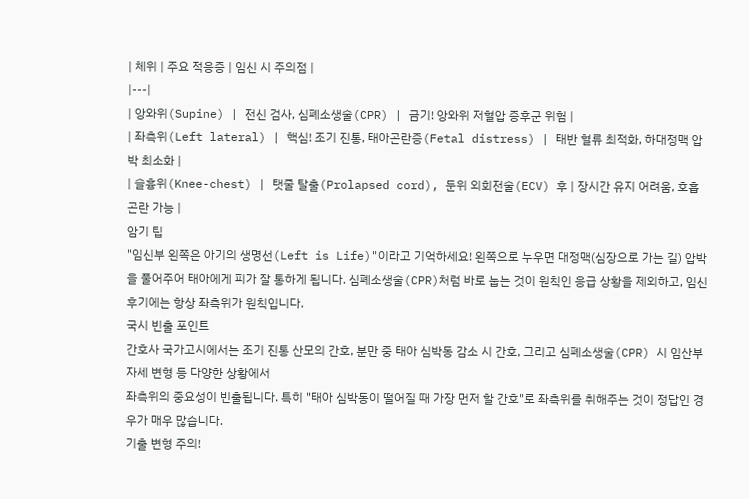| 체위 | 주요 적응증 | 임신 시 주의점 |
|---|
| 앙와위(Supine) | 전신 검사, 심폐소생술(CPR) | 금기! 앙와위 저혈압 증후군 위험 |
| 좌측위(Left lateral) | 핵심! 조기 진통, 태아곤란증(Fetal distress) | 태반 혈류 최적화, 하대정맥 압박 최소화 |
| 슬흉위(Knee-chest) | 탯줄 탈출(Prolapsed cord), 둔위 외회전술(ECV) 후 | 장시간 유지 어려움, 호흡 곤란 가능 |
암기 팁
"임신부 왼쪽은 아기의 생명선(Left is Life)"이라고 기억하세요! 왼쪽으로 누우면 대정맥(심장으로 가는 길) 압박을 풀어주어 태아에게 피가 잘 통하게 됩니다. 심폐소생술(CPR)처럼 바로 눕는 것이 원칙인 응급 상황을 제외하고, 임신 후기에는 항상 좌측위가 원칙입니다.
국시 빈출 포인트
간호사 국가고시에서는 조기 진통 산모의 간호, 분만 중 태아 심박동 감소 시 간호, 그리고 심폐소생술(CPR) 시 임산부 자세 변형 등 다양한 상황에서
좌측위의 중요성이 빈출됩니다. 특히 "태아 심박동이 떨어질 때 가장 먼저 할 간호"로 좌측위를 취해주는 것이 정답인 경우가 매우 많습니다.
기출 변형 주의!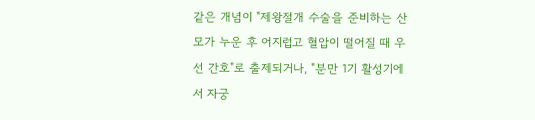같은 개념이 "제왕절개 수술을 준비하는 산모가 누운 후 어지럽고 혈압이 떨어질 때 우선 간호"로 출제되거나, "분만 1기 활성기에서 자궁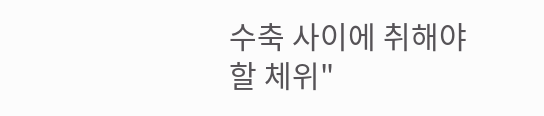수축 사이에 취해야 할 체위"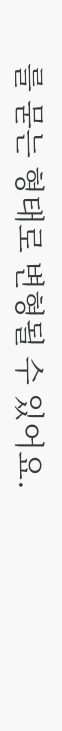를 묻는 형태로 변형될 수 있어요.